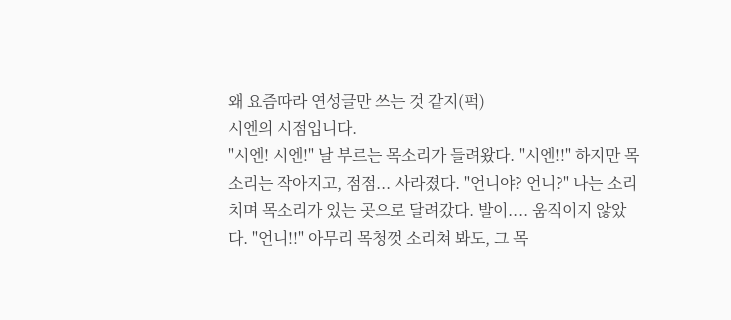왜 요즘따라 연성글만 쓰는 것 같지(퍽)
시엔의 시점입니다.
"시엔! 시엔!" 날 부르는 목소리가 들려왔다. "시엔!!" 하지만 목소리는 작아지고, 점점... 사라졌다. "언니야? 언니?" 나는 소리치며 목소리가 있는 곳으로 달려갔다. 발이.... 움직이지 않았다. "언니!!" 아무리 목청껏 소리쳐 봐도, 그 목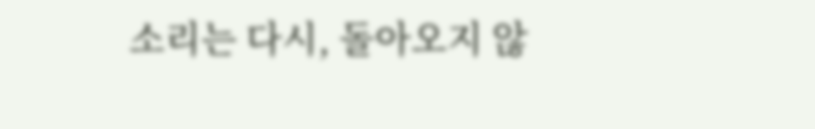소리는 다시, 돌아오지 않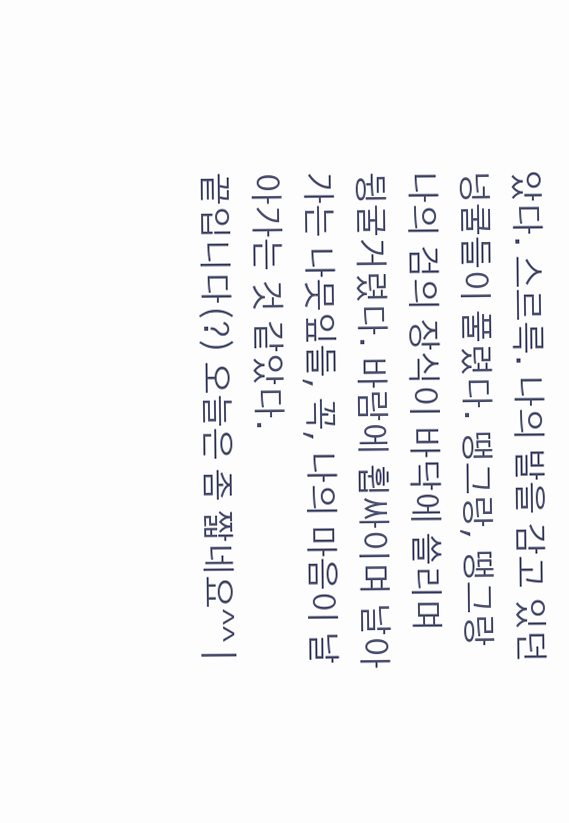았다. 스르륵. 나의 발을 감고 있던 넝쿨들이 풀렸다. 땡그랑, 땡그랑 나의 검의 장식이 바닥에 쓸리며 뒹굴거렸다. 바람에 휩싸이며 날아가는 나뭇잎들, 꼭, 나의 마음이 날아가는 것 같았다.
끝입니다(?) 오늘은 좀 짧네요^^ |